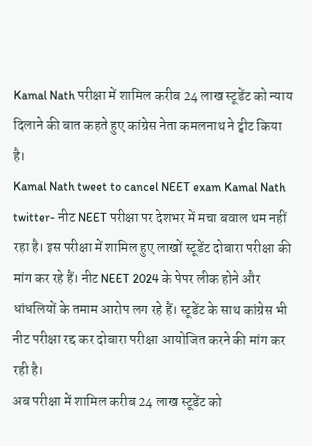Kamal Nath परीक्षा में शामिल करीब 24 लाख स्टूडेंट को न्याय दिलाने की बात कहते हुए कांग्रेस नेता कमलनाथ ने ट्वीट किया है।
Kamal Nath tweet to cancel NEET exam Kamal Nath twitter- नीट NEET परीक्षा पर देशभर में मचा बवाल थम नहीं रहा है। इस परीक्षा में शामिल हुए लाखों स्टूडेंट दोबारा परीक्षा की मांग कर रहे हैं। नीट NEET 2024 के पेपर लीक होने और धांधलियों के तमाम आरोप लग रहे हैं। स्टूडेंट के साथ कांग्रेस भी नीट परीक्षा रद्द कर दोबारा परीक्षा आयोजित करने की मांग कर रही है।
अब परीक्षा में शामिल करीब 24 लाख स्टूडेंट को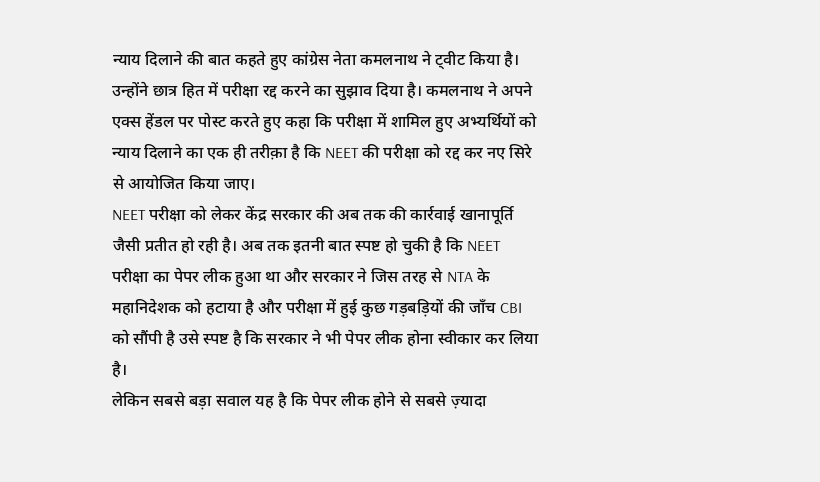न्याय दिलाने की बात कहते हुए कांग्रेस नेता कमलनाथ ने ट्वीट किया है। उन्होंने छात्र हित में परीक्षा रद्द करने का सुझाव दिया है। कमलनाथ ने अपने एक्स हेंडल पर पोस्ट करते हुए कहा कि परीक्षा में शामिल हुए अभ्यर्थियों को न्याय दिलाने का एक ही तरीक़ा है कि NEET की परीक्षा को रद्द कर नए सिरे से आयोजित किया जाए।
NEET परीक्षा को लेकर केंद्र सरकार की अब तक की कार्रवाई खानापूर्ति जैसी प्रतीत हो रही है। अब तक इतनी बात स्पष्ट हो चुकी है कि NEET परीक्षा का पेपर लीक हुआ था और सरकार ने जिस तरह से NTA के महानिदेशक को हटाया है और परीक्षा में हुई कुछ गड़बड़ियों की जाँच CBI को सौंपी है उसे स्पष्ट है कि सरकार ने भी पेपर लीक होना स्वीकार कर लिया है।
लेकिन सबसे बड़ा सवाल यह है कि पेपर लीक होने से सबसे ज़्यादा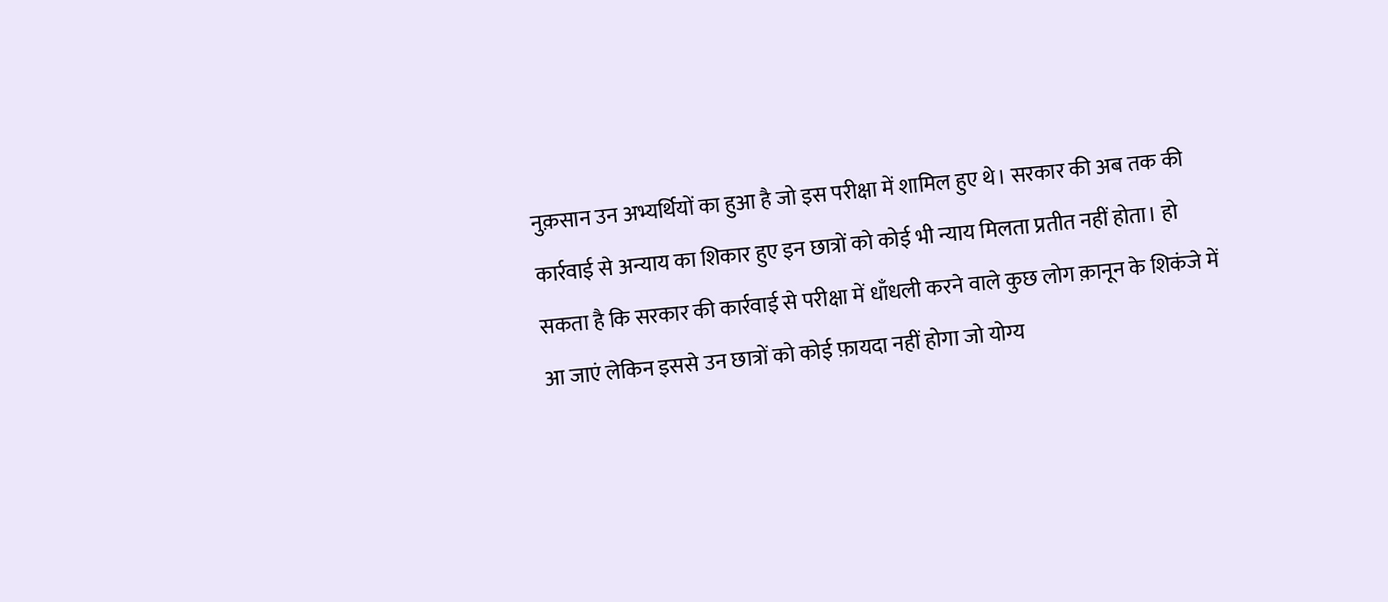नुक़सान उन अभ्यर्थियों का हुआ है जो इस परीक्षा में शामिल हुए थे। सरकार की अब तक की कार्रवाई से अन्याय का शिकार हुए इन छात्रों को कोई भी न्याय मिलता प्रतीत नहीं होता। हो सकता है कि सरकार की कार्रवाई से परीक्षा में धाँधली करने वाले कुछ लोग क़ानून के शिकंजे में आ जाएं लेकिन इससे उन छात्रों को कोई फ़ायदा नहीं होगा जो योग्य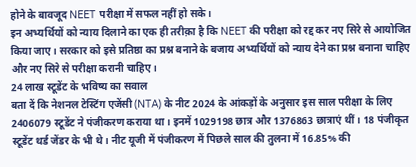होने के बावजूद NEET परीक्षा में सफल नहीं हो सके।
इन अभ्यर्थियों को न्याय दिलाने का एक ही तरीक़ा है कि NEET की परीक्षा को रद्द कर नए सिरे से आयोजित किया जाए। सरकार को इसे प्रतिष्ठा का प्रश्न बनाने के बजाय अभ्यर्थियों को न्याय देने का प्रश्न बनाना चाहिए और नए सिरे से परीक्षा करानी चाहिए।
24 लाख स्टूडेंट के भविष्य का सवाल
बता दें कि नेशनल टेस्टिंग एजेंसी (NTA) के नीट 2024 के आंकड़ों के अनुसार इस साल परीक्षा के लिए 2406079 स्टूडेंट ने पंजीकरण कराया था। इनमें 1029198 छात्र और 1376863 छात्राएं थीं। 18 पंजीकृत स्टूडेंट थर्ड जेंडर के भी थे। नीट यूजी में पंजीकरण में पिछले साल की तुलना में 16.85% की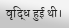वृद्धि हुई थी।